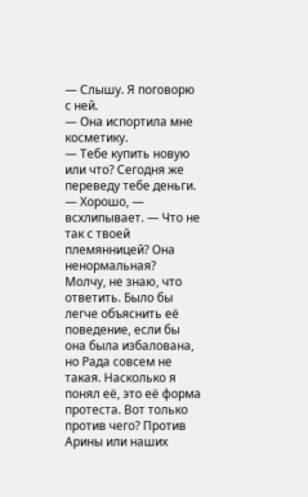— Слышу. Я поговорю с ней.
— Она испортила мне косметику.
— Тебе купить новую или что? Сегодня же переведу тебе деньги.
— Хорошо, — всхлипывает. — Что не так с твоей племянницей? Она ненормальная?
Молчу, не знаю, что ответить. Было бы легче объяснить её поведение, если бы она была избалована, но Рада совсем не такая. Насколько я понял её, это её форма протеста. Вот только против чего? Против Арины или наших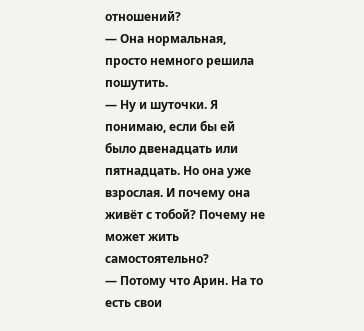отношений?
— Она нормальная, просто немного решила пошутить.
— Ну и шуточки. Я понимаю, если бы ей было двенадцать или пятнадцать. Но она уже взрослая. И почему она живёт с тобой? Почему не может жить самостоятельно?
— Потому что Арин. На то есть свои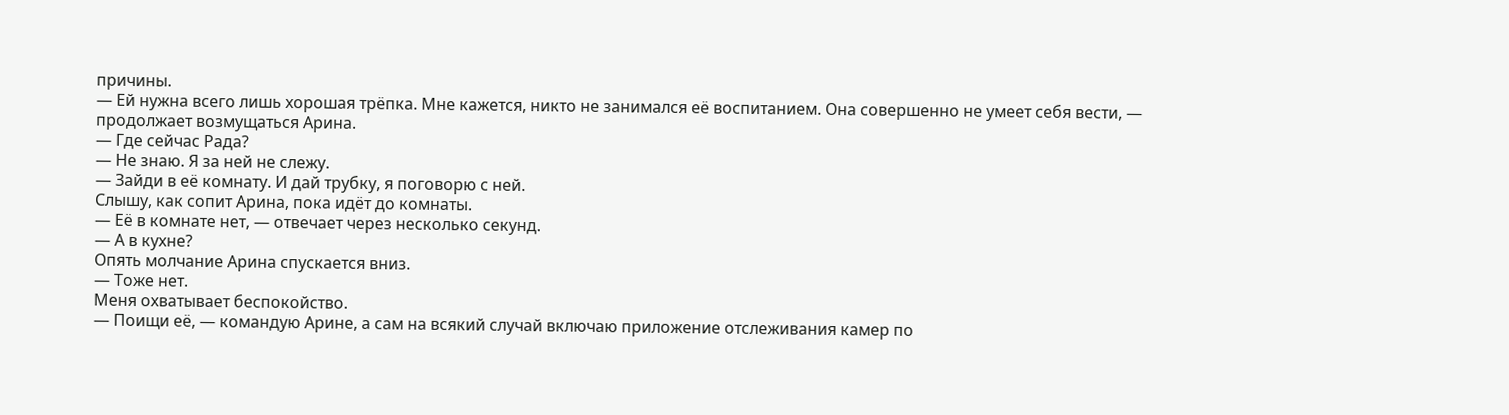причины.
— Ей нужна всего лишь хорошая трёпка. Мне кажется, никто не занимался её воспитанием. Она совершенно не умеет себя вести, — продолжает возмущаться Арина.
— Где сейчас Рада?
— Не знаю. Я за ней не слежу.
— Зайди в её комнату. И дай трубку, я поговорю с ней.
Слышу, как сопит Арина, пока идёт до комнаты.
— Её в комнате нет, — отвечает через несколько секунд.
— А в кухне?
Опять молчание Арина спускается вниз.
— Тоже нет.
Меня охватывает беспокойство.
— Поищи её, — командую Арине, а сам на всякий случай включаю приложение отслеживания камер по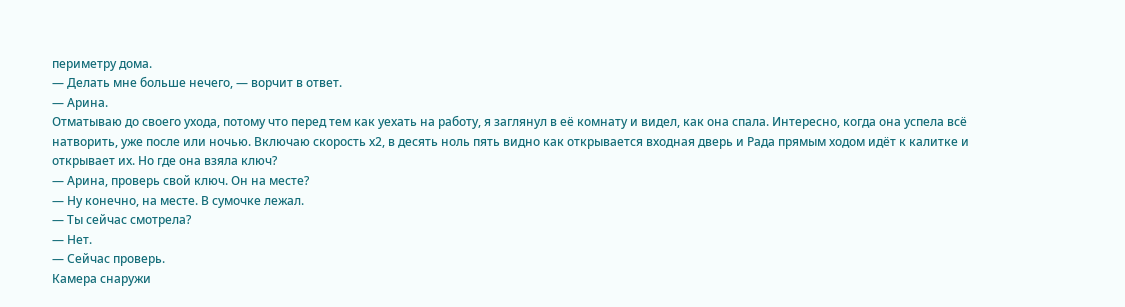периметру дома.
— Делать мне больше нечего, — ворчит в ответ.
— Арина.
Отматываю до своего ухода, потому что перед тем как уехать на работу, я заглянул в её комнату и видел, как она спала. Интересно, когда она успела всё натворить, уже после или ночью. Включаю скорость х2, в десять ноль пять видно как открывается входная дверь и Рада прямым ходом идёт к калитке и открывает их. Но где она взяла ключ?
— Арина, проверь свой ключ. Он на месте?
— Ну конечно, на месте. В сумочке лежал.
— Ты сейчас смотрела?
— Нет.
— Сейчас проверь.
Камера снаружи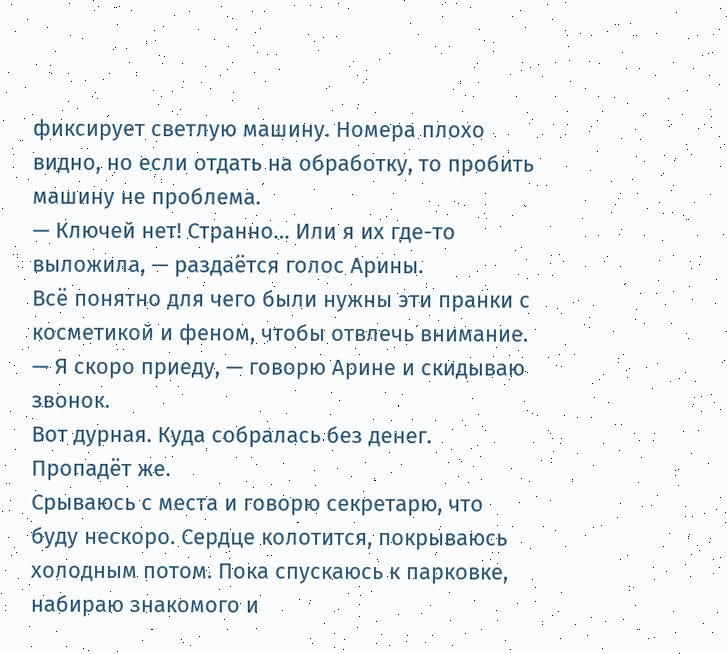фиксирует светлую машину. Номера плохо видно, но если отдать на обработку, то пробить машину не проблема.
— Ключей нет! Странно… Или я их где-то выложила, — раздаётся голос Арины.
Всё понятно для чего были нужны эти пранки с косметикой и феном, чтобы отвлечь внимание.
— Я скоро приеду, — говорю Арине и скидываю звонок.
Вот дурная. Куда собралась без денег. Пропадёт же.
Срываюсь с места и говорю секретарю, что буду нескоро. Сердце колотится, покрываюсь холодным потом. Пока спускаюсь к парковке, набираю знакомого и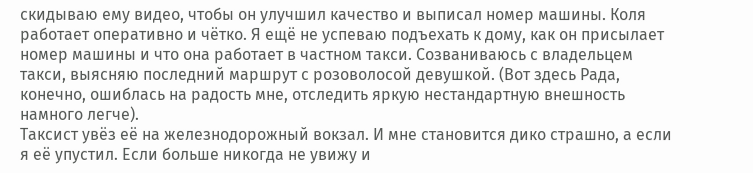скидываю ему видео, чтобы он улучшил качество и выписал номер машины. Коля работает оперативно и чётко. Я ещё не успеваю подъехать к дому, как он присылает номер машины и что она работает в частном такси. Созваниваюсь с владельцем такси, выясняю последний маршрут с розоволосой девушкой. (Вот здесь Рада, конечно, ошиблась на радость мне, отследить яркую нестандартную внешность намного легче).
Таксист увёз её на железнодорожный вокзал. И мне становится дико страшно, а если я её упустил. Если больше никогда не увижу и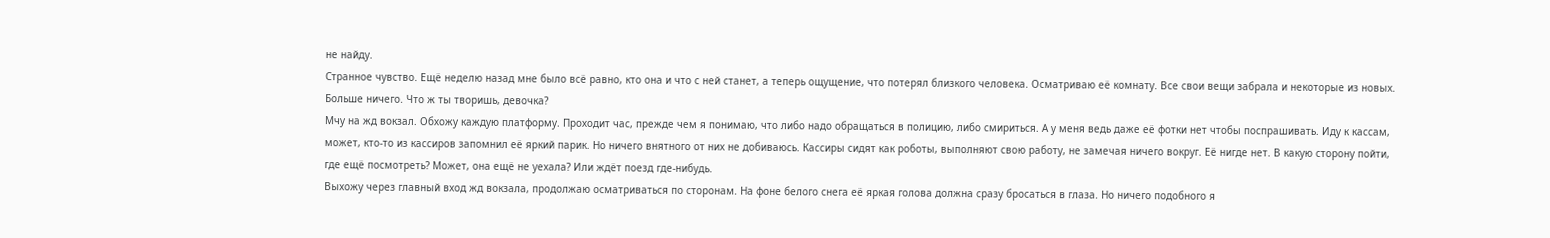не найду.
Странное чувство. Ещё неделю назад мне было всё равно, кто она и что с ней станет, а теперь ощущение, что потерял близкого человека. Осматриваю её комнату. Все свои вещи забрала и некоторые из новых. Больше ничего. Что ж ты творишь, девочка?
Мчу на жд вокзал. Обхожу каждую платформу. Проходит час, прежде чем я понимаю, что либо надо обращаться в полицию, либо смириться. А у меня ведь даже её фотки нет чтобы поспрашивать. Иду к кассам, может, кто-то из кассиров запомнил её яркий парик. Но ничего внятного от них не добиваюсь. Кассиры сидят как роботы, выполняют свою работу, не замечая ничего вокруг. Её нигде нет. В какую сторону пойти, где ещё посмотреть? Может, она ещё не уехала? Или ждёт поезд где-нибудь.
Выхожу через главный вход жд вокзала, продолжаю осматриваться по сторонам. На фоне белого снега её яркая голова должна сразу бросаться в глаза. Но ничего подобного я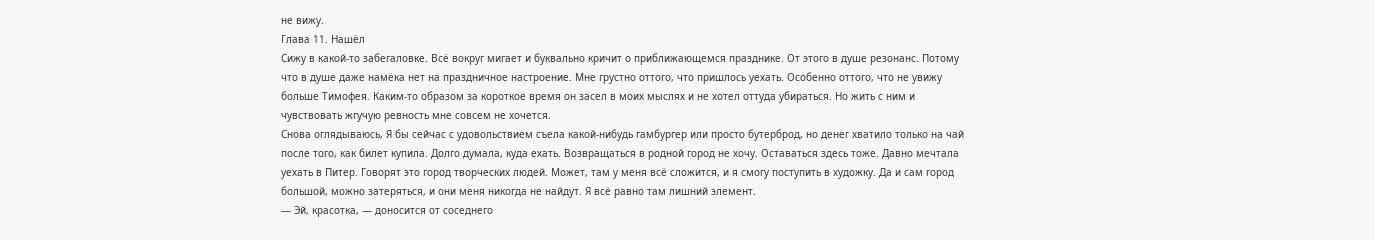не вижу.
Глава 11. Нашёл
Сижу в какой-то забегаловке. Всё вокруг мигает и буквально кричит о приближающемся празднике. От этого в душе резонанс. Потому что в душе даже намёка нет на праздничное настроение. Мне грустно оттого, что пришлось уехать. Особенно оттого, что не увижу больше Тимофея. Каким-то образом за короткое время он засел в моих мыслях и не хотел оттуда убираться. Но жить с ним и чувствовать жгучую ревность мне совсем не хочется.
Снова оглядываюсь, Я бы сейчас с удовольствием съела какой-нибудь гамбургер или просто бутерброд, но денег хватило только на чай после того, как билет купила. Долго думала, куда ехать. Возвращаться в родной город не хочу. Оставаться здесь тоже. Давно мечтала уехать в Питер. Говорят это город творческих людей. Может, там у меня всё сложится, и я смогу поступить в художку. Да и сам город большой, можно затеряться, и они меня никогда не найдут. Я всё равно там лишний элемент.
— Эй, красотка, — доносится от соседнего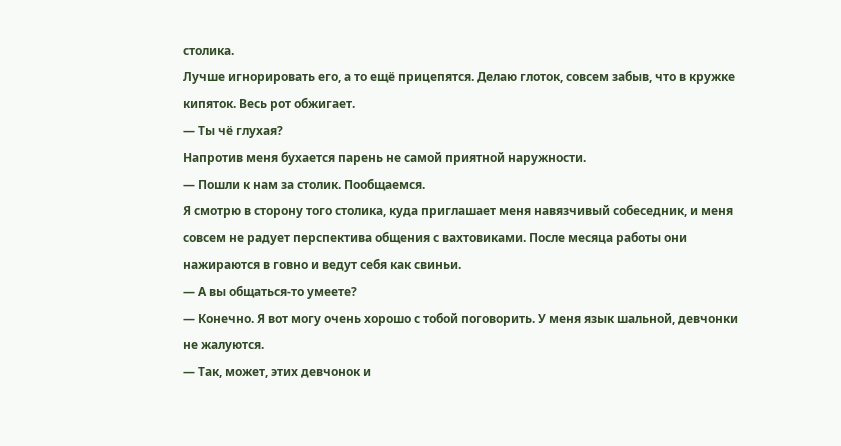столика.
Лучше игнорировать его, а то ещё прицепятся. Делаю глоток, совсем забыв, что в кружке кипяток. Весь рот обжигает.
— Ты чё глухая?
Напротив меня бухается парень не самой приятной наружности.
— Пошли к нам за столик. Пообщаемся.
Я смотрю в сторону того столика, куда приглашает меня навязчивый собеседник, и меня совсем не радует перспектива общения с вахтовиками. После месяца работы они нажираются в говно и ведут себя как свиньи.
— А вы общаться-то умеете?
— Конечно. Я вот могу очень хорошо с тобой поговорить. У меня язык шальной, девчонки не жалуются.
— Так, может, этих девчонок и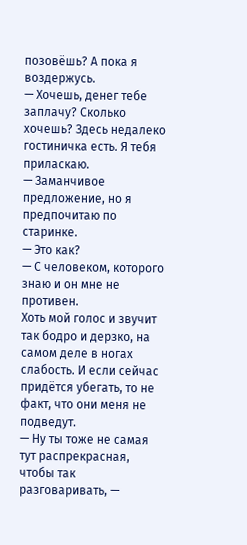позовёшь? А пока я воздержусь.
— Хочешь, денег тебе заплачу? Сколько хочешь? Здесь недалеко гостиничка есть. Я тебя приласкаю.
— Заманчивое предложение, но я предпочитаю по старинке.
— Это как?
— С человеком, которого знаю и он мне не противен.
Хоть мой голос и звучит так бодро и дерзко, на самом деле в ногах слабость. И если сейчас придётся убегать, то не факт, что они меня не подведут.
— Ну ты тоже не самая тут распрекрасная, чтобы так разговаривать, —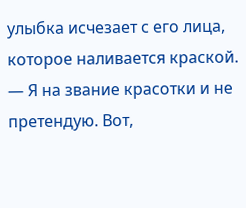улыбка исчезает с его лица, которое наливается краской.
— Я на звание красотки и не претендую. Вот,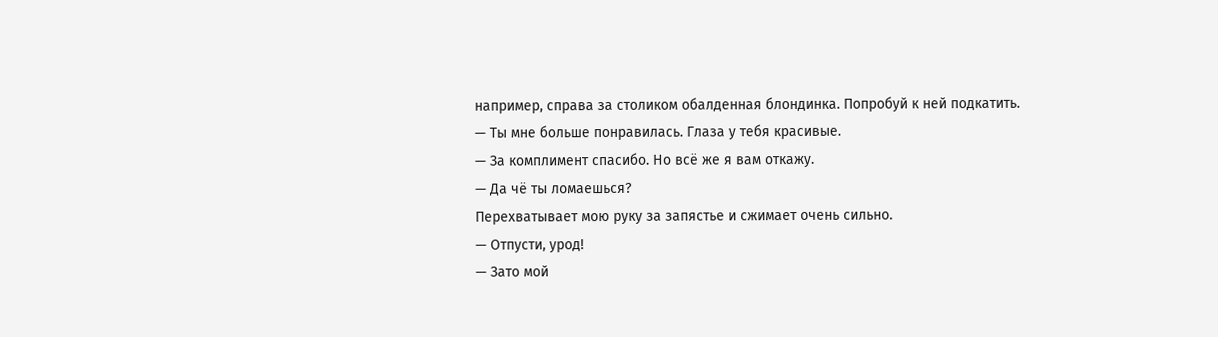например, справа за столиком обалденная блондинка. Попробуй к ней подкатить.
— Ты мне больше понравилась. Глаза у тебя красивые.
— За комплимент спасибо. Но всё же я вам откажу.
— Да чё ты ломаешься?
Перехватывает мою руку за запястье и сжимает очень сильно.
— Отпусти, урод!
— Зато мой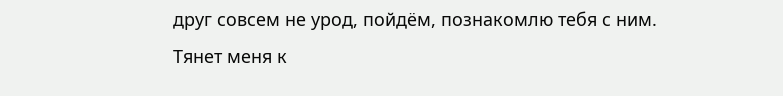друг совсем не урод, пойдём, познакомлю тебя с ним.
Тянет меня к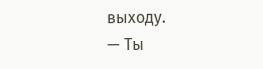выходу.
— Ты